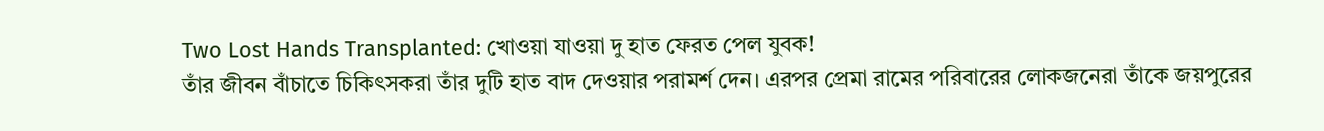Two Lost Hands Transplanted: খোওয়া যাওয়া দু হাত ফেরত পেল যুবক!
তাঁর জীবন বাঁচাতে চিকিৎসকরা তাঁর দুটি হাত বাদ দেওয়ার পরামর্শ দেন। এরপর প্রেমা রামের পরিবারের লোকজনেরা তাঁকে জয়পুরের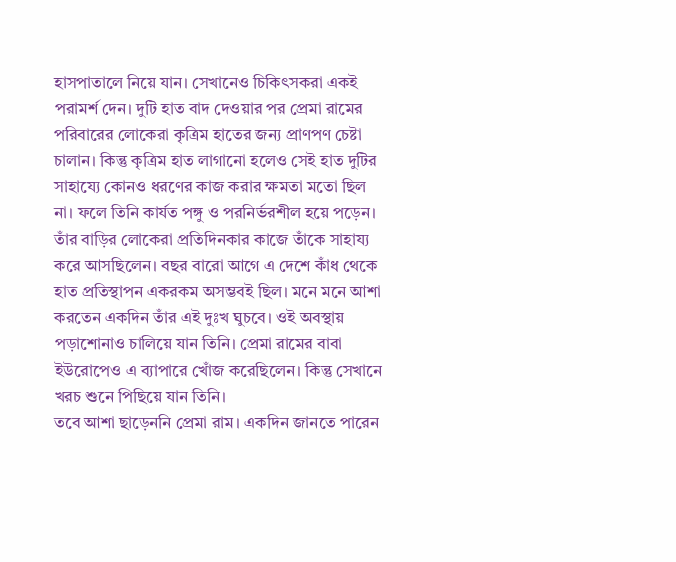হাসপাতালে নিয়ে যান। সেখানেও চিকিৎসকরা একই পরামর্শ দেন। দুটি হাত বাদ দেওয়ার পর প্রেমা রামের পরিবারের লোকেরা কৃত্রিম হাতের জন্য প্রাণপণ চেষ্টা চালান। কিন্তু কৃত্রিম হাত লাগানো হলেও সেই হাত দুটির সাহায্যে কোনও ধরণের কাজ করার ক্ষমতা মতো ছিল না। ফলে তিনি কার্যত পঙ্গু ও পরনির্ভরশীল হয়ে পড়েন। তাঁর বাড়ির লোকেরা প্রতিদিনকার কাজে তাঁকে সাহায্য করে আসছিলেন। বছর বারো আগে এ দেশে কাঁধ থেকে হাত প্রতিস্থাপন একরকম অসম্ভবই ছিল। মনে মনে আশা করতেন একদিন তাঁর এই দুঃখ ঘুচবে। ওই অবস্থায় পড়াশোনাও চালিয়ে যান তিনি। প্রেমা রামের বাবা ইউরোপেও এ ব্যাপারে খোঁজ করেছিলেন। কিন্তু সেখানে খরচ শুনে পিছিয়ে যান তিনি।
তবে আশা ছাড়েননি প্রেমা রাম। একদিন জানতে পারেন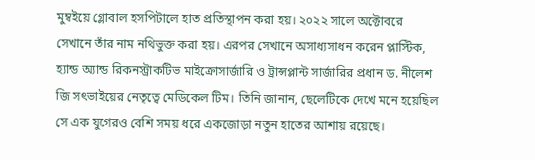মুম্বইয়ে গ্লোবাল হসপিটালে হাত প্রতিস্থাপন করা হয়। ২০২২ সালে অক্টোবরে সেখানে তাঁর নাম নথিভুক্ত করা হয়। এরপর সেখানে অসাধ্যসাধন করেন প্লাস্টিক, হ্যান্ড অ্যান্ড রিকনস্ট্রাকটিভ মাইক্রোসার্জারি ও ট্রান্সপ্লান্ট সার্জারির প্রধান ড. নীলেশ জি সৎভাইয়ের নেতৃত্বে মেডিকেল টিম। তিনি জানান, ছেলেটিকে দেখে মনে হয়েছিল সে এক যুগেরও বেশি সময় ধরে একজোড়া নতুন হাতের আশায় রয়েছে।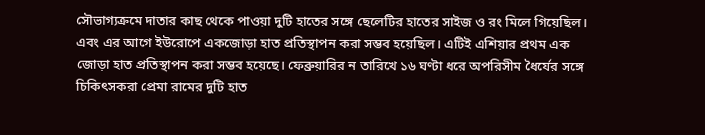সৌভাগ্যক্রমে দাতার কাছ থেকে পাওয়া দুটি হাতের সঙ্গে ছেলেটির হাতের সাইজ ও রং মিলে গিয়েছিল। এবং এর আগে ইউরোপে একজোড়া হাত প্রতিস্থাপন করা সম্ভব হয়েছিল। এটিই এশিয়ার প্রথম এক জোড়া হাত প্রতিস্থাপন করা সম্ভব হয়েছে। ফেব্রুয়ারির ন তারিখে ১৬ ঘণ্টা ধরে অপরিসীম ধৈর্যের সঙ্গে চিকিৎসকরা প্রেমা রামের দুটি হাত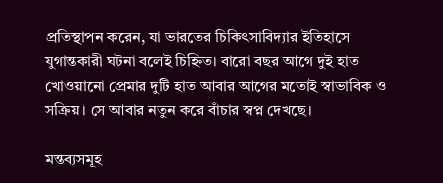প্রতিস্থাপন করেন, যা ভারতের চিকিৎসাবিদ্যার ইতিহাসে যুগান্তকারী ঘটনা বলেই চিহ্নিত। বারো বছর আগে দুই হাত খোওয়ানো প্রেমার দুটি হাত আবার আগের মতোই স্বাভাবিক ও সক্রিয়। সে আবার নতুন করে বাঁচার স্বপ্ন দেখছে।

মন্তব্যসমূহ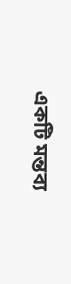একটি মন্তব্য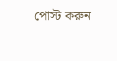পোস্ট করুন